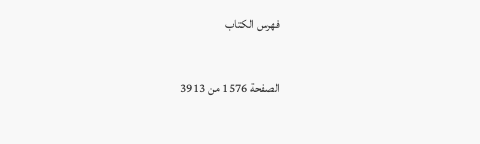فهرس الكتاب

الصفحة 1576 من 3913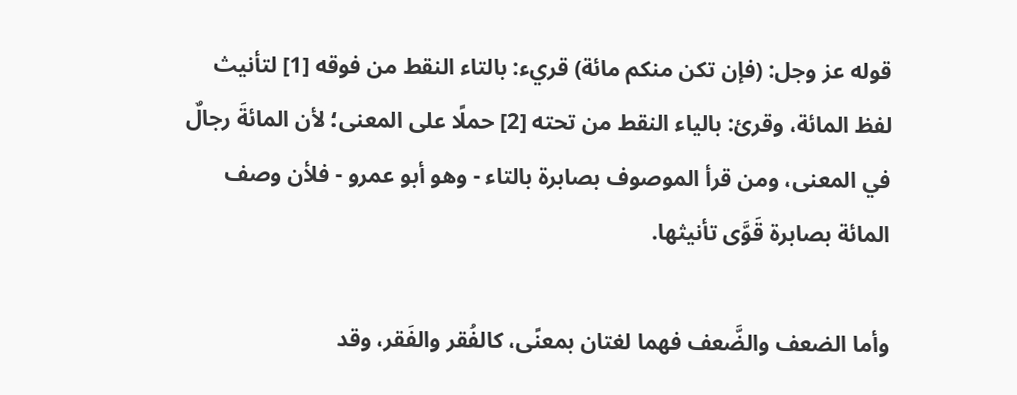قوله عز وجل: (فإن تكن منكم مائة) قريء: بالتاء النقط من فوقه [1] لتأنيث لفظ المائة، وقرئ: بالياء النقط من تحته [2] حملًا على المعنى؛ لأن المائةَ رجالٌ في المعنى، ومن قرأ الموصوف بصابرة بالتاء - وهو أبو عمرو - فلأن وصف المائة بصابرة قَوَّى تأنيثها.

وأما الضعف والضَّعف فهما لغتان بمعنًى، كالفُقر والفَقر، وقد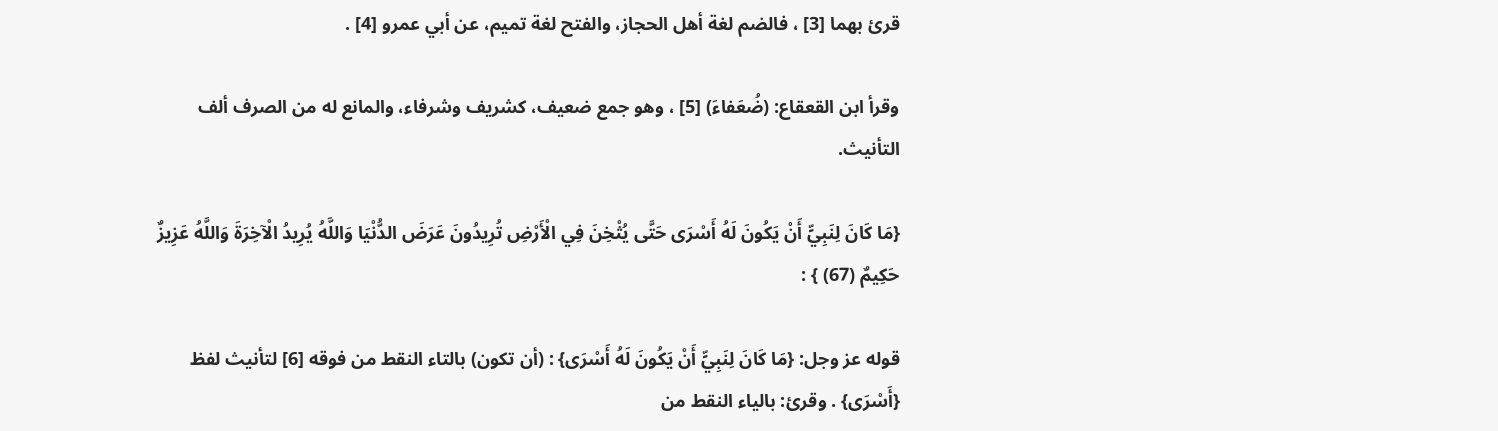قرئ بهما [3] ، فالضم لغة أهل الحجاز، والفتح لغة تميم، عن أبي عمرو [4] .

وقرأ ابن القعقاع: (ضُعَفاءَ) [5] ، وهو جمع ضعيف، كشريف وشرفاء، والمانع له من الصرف ألف التأنيث.

{مَا كَانَ لِنَبِيٍّ أَنْ يَكُونَ لَهُ أَسْرَى حَتَّى يُثْخِنَ فِي الْأَرْضِ تُرِيدُونَ عَرَضَ الدُّنْيَا وَاللَّهُ يُرِيدُ الْآخِرَةَ وَاللَّهُ عَزِيزٌ حَكِيمٌ (67) } :

قوله عز وجل: {مَا كَانَ لِنَبِيٍّ أَنْ يَكُونَ لَهُ أَسْرَى} : (أن تكون) بالتاء النقط من فوقه [6] لتأنيث لفظ {أَسْرَى} . وقرئ: بالياء النقط من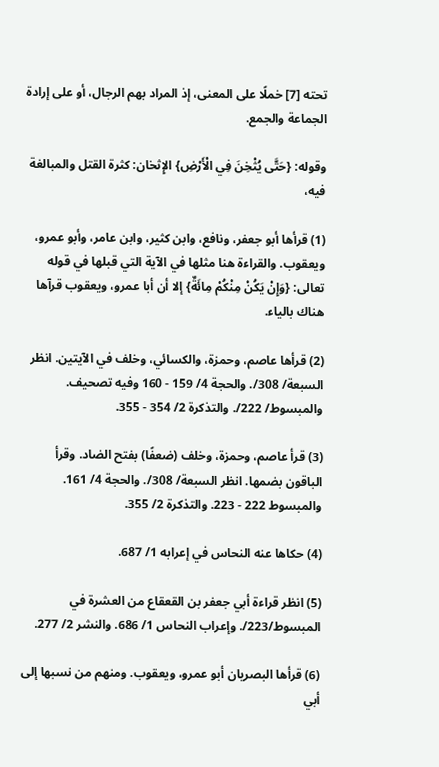تحته [7] خملًا على المعنى، إذ المراد بهم الرجال، أو على إرادة الجماعة والجمع.

وقوله: {حَتَّى يُثْخِنَ فِي الْأَرْضِ} الإِثخان: كثرة القتل والمبالغة فيه،

(1) قرأها أبو جعفر، ونافع، وابن كثير، وابن عامر، وأبو عمرو، ويعقوب. والقراءة هنا مثلها في الآية التي قبلها في قوله تعالى: {وَإِنْ يَكُنْ مِنْكُمْ مِائَةٌ} إلا أن أبا عمرو، ويعقوب قرآها هناك بالياء.

(2) قرأها عاصم، وحمزة، والكسائي، وخلف في الآيتين. انظر السبعة/ 308/. والحجة 4/ 159 - 160 وفيه تصحيف. والمبسوط/ 222/. والتذكرة 2/ 354 - 355.

(3) قرأ عاصم، وحمزة، وخلف (ضعفًا) بفتح الضاد. وقرأ الباقون بضمها. انظر السبعة/ 308/. والحجة 4/ 161. والمبسوط 222 - 223. والتذكرة 2/ 355.

(4) حكاها عنه النحاس في إعرابه 1/ 687.

(5) انظر قراءة أبي جعفر بن القعقاع من العشرة في المبسوط/223/. وإعراب النحاس 1/ 686. والنشر 2/ 277.

(6) قرأها البصريان أبو عمرو، ويعقوب. ومنهم من نسبها إلى أبي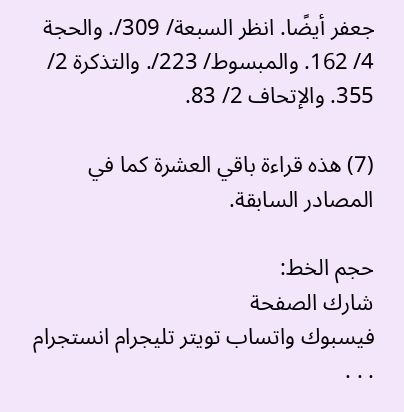جعفر أيضًا. انظر السبعة/ 309/. والحجة 4/ 162. والمبسوط/ 223/. والتذكرة 2/ 355. والإتحاف 2/ 83.

(7) هذه قراءة باقي العشرة كما في المصادر السابقة.

حجم الخط:
شارك الصفحة
فيسبوك واتساب تويتر تليجرام انستجرام
. . .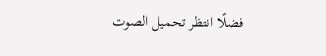فضلًا انتظر تحميل الصوت